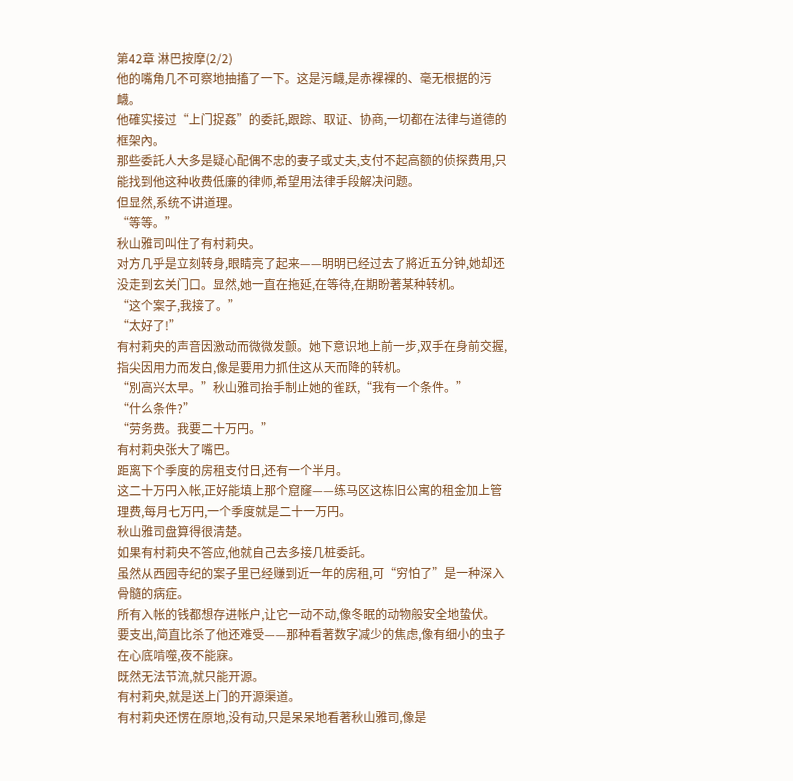第42章 淋巴按摩(2/2)
他的嘴角几不可察地抽搐了一下。这是污衊,是赤裸裸的、毫无根据的污衊。
他確实接过“上门捉姦”的委託,跟踪、取证、协商,一切都在法律与道德的框架內。
那些委託人大多是疑心配偶不忠的妻子或丈夫,支付不起高额的侦探费用,只能找到他这种收费低廉的律师,希望用法律手段解决问题。
但显然,系统不讲道理。
“等等。”
秋山雅司叫住了有村莉央。
对方几乎是立刻转身,眼睛亮了起来——明明已经过去了將近五分钟,她却还没走到玄关门口。显然,她一直在拖延,在等待,在期盼著某种转机。
“这个案子,我接了。”
“太好了!”
有村莉央的声音因激动而微微发颤。她下意识地上前一步,双手在身前交握,指尖因用力而发白,像是要用力抓住这从天而降的转机。
“別高兴太早。”秋山雅司抬手制止她的雀跃,“我有一个条件。”
“什么条件?”
“劳务费。我要二十万円。”
有村莉央张大了嘴巴。
距离下个季度的房租支付日,还有一个半月。
这二十万円入帐,正好能填上那个窟窿——练马区这栋旧公寓的租金加上管理费,每月七万円,一个季度就是二十一万円。
秋山雅司盘算得很清楚。
如果有村莉央不答应,他就自己去多接几桩委託。
虽然从西园寺纪的案子里已经赚到近一年的房租,可“穷怕了”是一种深入骨髓的病症。
所有入帐的钱都想存进帐户,让它一动不动,像冬眠的动物般安全地蛰伏。
要支出,简直比杀了他还难受——那种看著数字减少的焦虑,像有细小的虫子在心底啃噬,夜不能寐。
既然无法节流,就只能开源。
有村莉央,就是送上门的开源渠道。
有村莉央还愣在原地,没有动,只是呆呆地看著秋山雅司,像是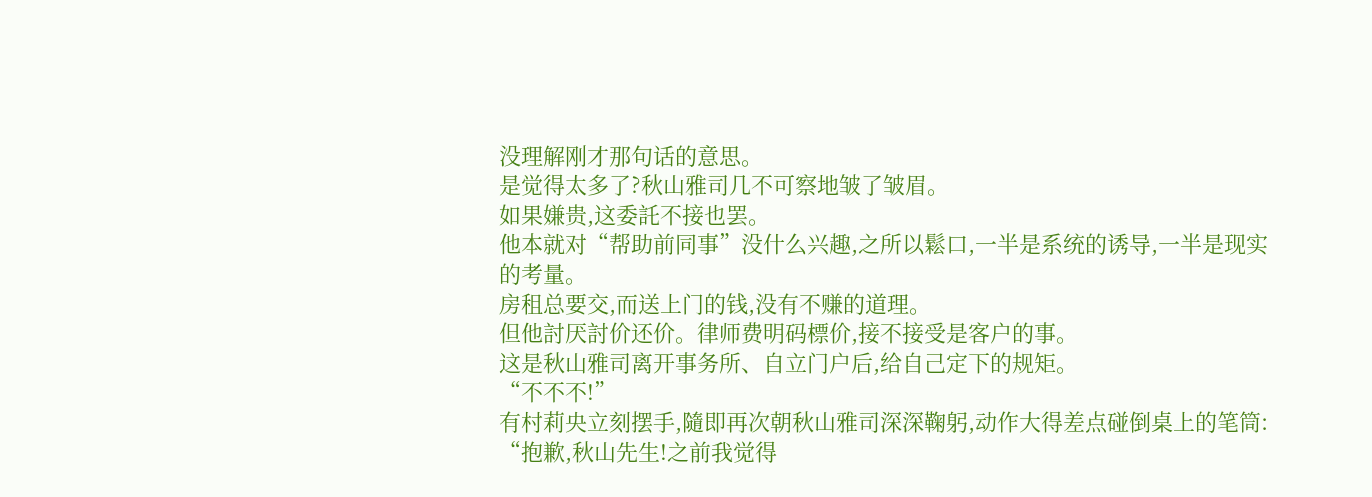没理解刚才那句话的意思。
是觉得太多了?秋山雅司几不可察地皱了皱眉。
如果嫌贵,这委託不接也罢。
他本就对“帮助前同事”没什么兴趣,之所以鬆口,一半是系统的诱导,一半是现实的考量。
房租总要交,而送上门的钱,没有不赚的道理。
但他討厌討价还价。律师费明码標价,接不接受是客户的事。
这是秋山雅司离开事务所、自立门户后,给自己定下的规矩。
“不不不!”
有村莉央立刻摆手,隨即再次朝秋山雅司深深鞠躬,动作大得差点碰倒桌上的笔筒:
“抱歉,秋山先生!之前我觉得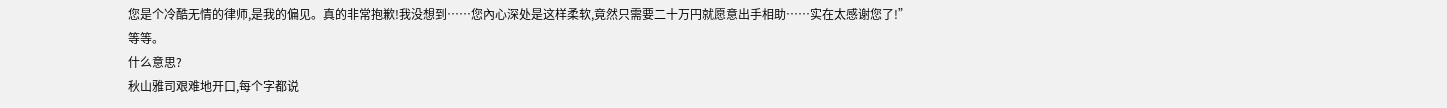您是个冷酷无情的律师,是我的偏见。真的非常抱歉!我没想到……您內心深处是这样柔软,竟然只需要二十万円就愿意出手相助……实在太感谢您了!”
等等。
什么意思?
秋山雅司艰难地开口,每个字都说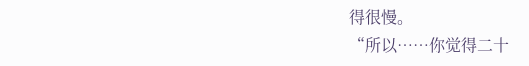得很慢。
“所以……你觉得二十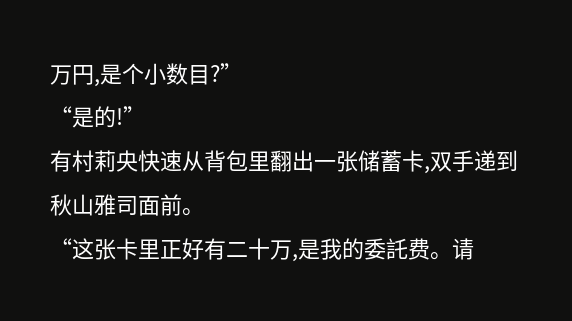万円,是个小数目?”
“是的!”
有村莉央快速从背包里翻出一张储蓄卡,双手递到秋山雅司面前。
“这张卡里正好有二十万,是我的委託费。请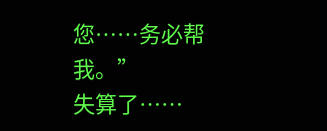您……务必帮我。”
失算了……